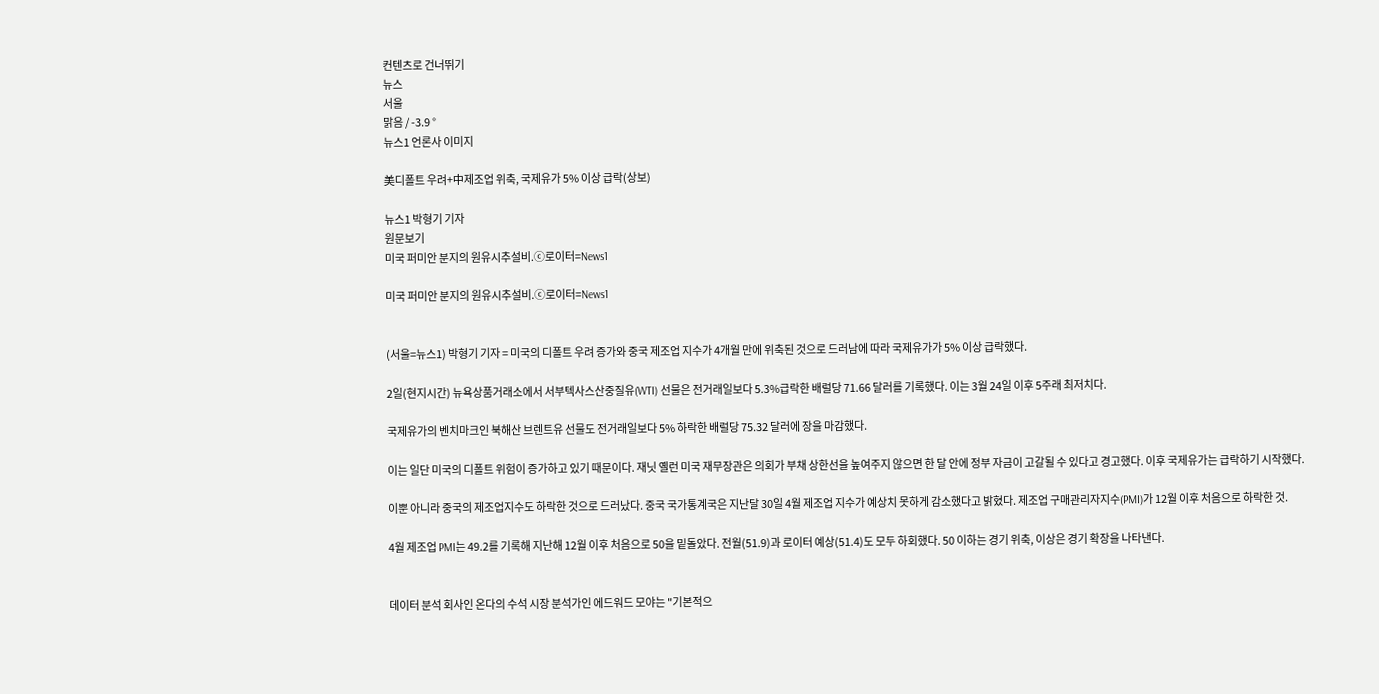컨텐츠로 건너뛰기
뉴스
서울
맑음 / -3.9 °
뉴스1 언론사 이미지

美디폴트 우려+中제조업 위축, 국제유가 5% 이상 급락(상보)

뉴스1 박형기 기자
원문보기
미국 퍼미안 분지의 원유시추설비.ⓒ로이터=News1

미국 퍼미안 분지의 원유시추설비.ⓒ로이터=News1


(서울=뉴스1) 박형기 기자 = 미국의 디폴트 우려 증가와 중국 제조업 지수가 4개월 만에 위축된 것으로 드러남에 따라 국제유가가 5% 이상 급락했다.

2일(현지시간) 뉴욕상품거래소에서 서부텍사스산중질유(WTI) 선물은 전거래일보다 5.3%급락한 배럴당 71.66 달러를 기록했다. 이는 3월 24일 이후 5주래 최저치다.

국제유가의 벤치마크인 북해산 브렌트유 선물도 전거래일보다 5% 하락한 배럴당 75.32 달러에 장을 마감했다.

이는 일단 미국의 디폴트 위험이 증가하고 있기 때문이다. 재닛 옐런 미국 재무장관은 의회가 부채 상한선을 높여주지 않으면 한 달 안에 정부 자금이 고갈될 수 있다고 경고했다. 이후 국제유가는 급락하기 시작했다.

이뿐 아니라 중국의 제조업지수도 하락한 것으로 드러났다. 중국 국가통계국은 지난달 30일 4월 제조업 지수가 예상치 못하게 감소했다고 밝혔다. 제조업 구매관리자지수(PMI)가 12월 이후 처음으로 하락한 것.

4월 제조업 PMI는 49.2를 기록해 지난해 12월 이후 처음으로 50을 밑돌았다. 전월(51.9)과 로이터 예상(51.4)도 모두 하회했다. 50 이하는 경기 위축, 이상은 경기 확장을 나타낸다.


데이터 분석 회사인 온다의 수석 시장 분석가인 에드워드 모야는 "기본적으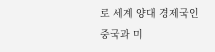로 세계 양대 경제국인 중국과 미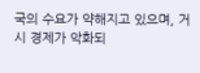국의 수요가 약해지고 있으며, 거시 경제가 악화되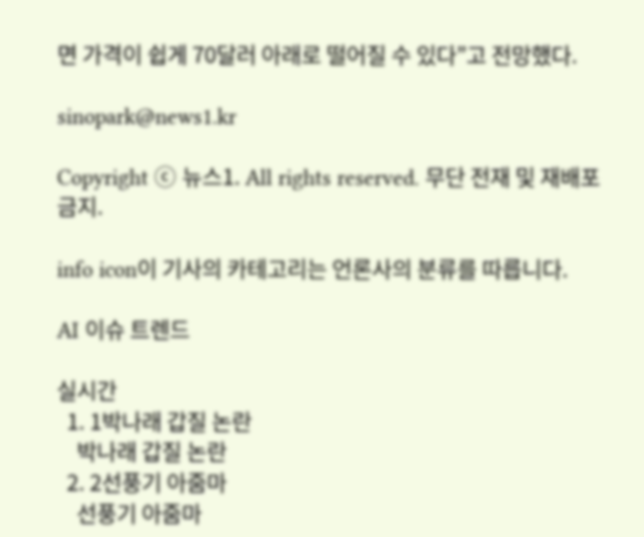면 가격이 쉽게 70달러 아래로 떨어질 수 있다”고 전망했다.

sinopark@news1.kr

Copyright ⓒ 뉴스1. All rights reserved. 무단 전재 및 재배포 금지.

info icon이 기사의 카테고리는 언론사의 분류를 따릅니다.

AI 이슈 트렌드

실시간
  1. 1박나래 갑질 논란
    박나래 갑질 논란
  2. 2선풍기 아줌마
    선풍기 아줌마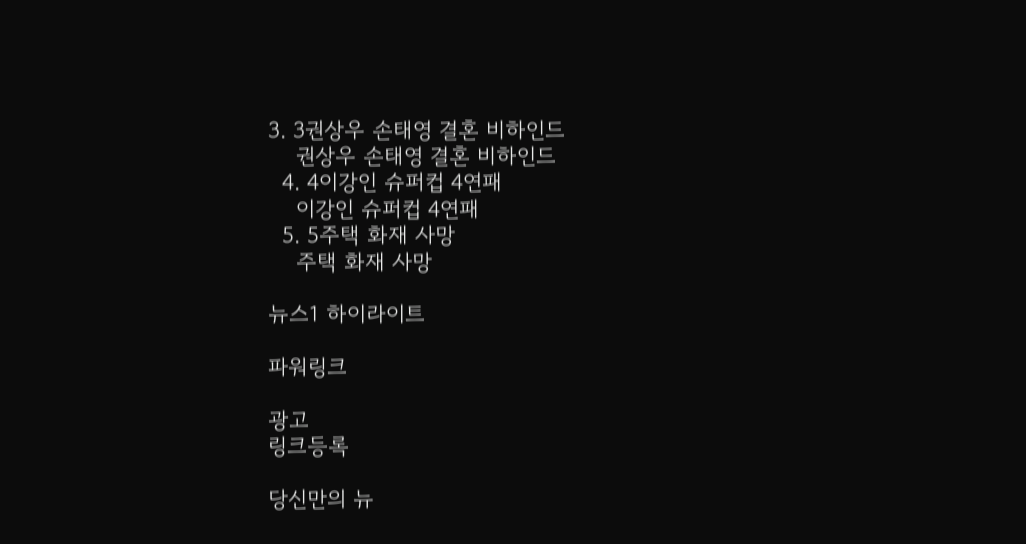3. 3권상우 손태영 결혼 비하인드
    권상우 손태영 결혼 비하인드
  4. 4이강인 슈퍼컵 4연패
    이강인 슈퍼컵 4연패
  5. 5주택 화재 사망
    주택 화재 사망

뉴스1 하이라이트

파워링크

광고
링크등록

당신만의 뉴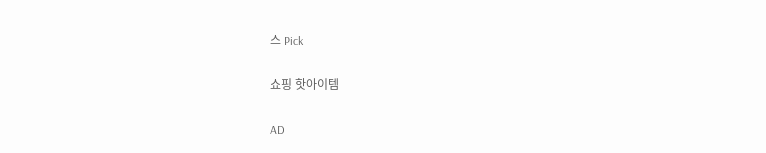스 Pick

쇼핑 핫아이템

AD